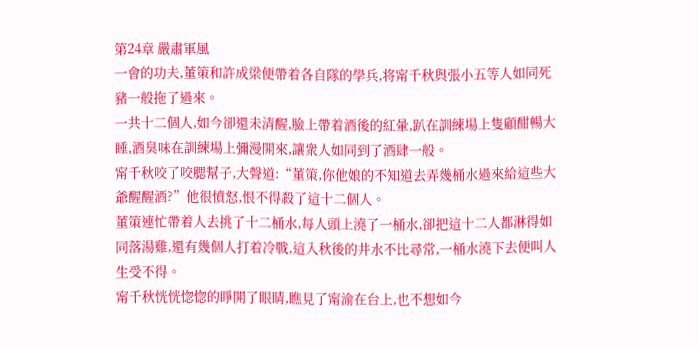第24章 嚴肅軍風
一會的功夫,董策和許成梁便帶着各自隊的學兵,将甯千秋與張小五等人如同死豬一般拖了過來。
一共十二個人,如今卻還未清醒,臉上帶着酒後的紅暈,趴在訓練場上隻顧酣暢大睡,酒臭味在訓練場上彌漫開來,讓衆人如同到了酒肆一般。
甯千秋咬了咬腮幫子,大聲道:“董策,你他娘的不知道去弄幾桶水過來給這些大爺醒醒酒?”他很憤怒,恨不得殺了這十二個人。
董策連忙帶着人去挑了十二桶水,每人頭上澆了一桶水,卻把這十二人都淋得如同落湯雞,還有幾個人打着冷戰,這入秋後的井水不比尋常,一桶水澆下去便叫人生受不得。
甯千秋恍恍惚惚的睜開了眼睛,瞧見了甯渝在台上,也不想如今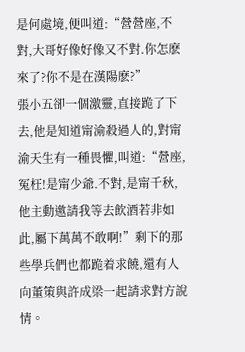是何處境,便叫道:“營營座,不對,大哥好像好像又不對.你怎麽來了?你不是在漢陽麽?”
張小五卻一個激靈,直接跪了下去,他是知道甯渝殺過人的,對甯渝天生有一種畏懼,叫道:“營座,冤枉!是甯少爺.不對,是甯千秋,他主動邀請我等去飲酒若非如此,屬下萬萬不敢啊!”剩下的那些學兵們也都跪着求饒,還有人向董策與許成梁一起請求對方說情。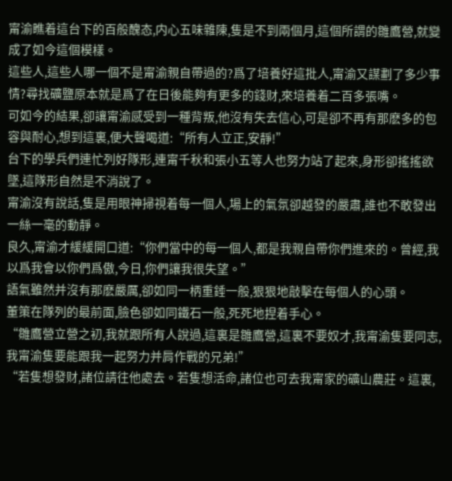甯渝瞧着這台下的百般醜态,内心五味雜陳,隻是不到兩個月,這個所謂的雛鷹營,就變成了如今這個模樣。
這些人,這些人哪一個不是甯渝親自帶過的?爲了培養好這批人,甯渝又謀劃了多少事情?尋找礦鹽原本就是爲了在日後能夠有更多的錢财,來培養着二百多張嘴。
可如今的結果,卻讓甯渝感受到一種背叛,他沒有失去信心,可是卻不再有那麽多的包容與耐心,想到這裏,便大聲喝道:“所有人立正,安靜!”
台下的學兵們連忙列好隊形,連甯千秋和張小五等人也努力站了起來,身形卻搖搖欲墜,這隊形自然是不消說了。
甯渝沒有說話,隻是用眼神掃視着每一個人,場上的氣氛卻越發的嚴肅,誰也不敢發出一絲一毫的動靜。
良久,甯渝才緩緩開口道:“你們當中的每一個人,都是我親自帶你們進來的。曾經,我以爲我會以你們爲傲,今日,你們讓我很失望。”
語氣雖然并沒有那麽嚴厲,卻如同一柄重錘一般,狠狠地敲擊在每個人的心頭。
董策在隊列的最前面,臉色卻如同鐵石一般,死死地捏着手心。
“雛鷹營立營之初,我就跟所有人說過,這裏是雛鷹營,這裏不要奴才,我甯渝隻要同志,我甯渝隻要能跟我一起努力并肩作戰的兄弟!”
“若隻想發财,諸位請往他處去。若隻想活命,諸位也可去我甯家的礦山農莊。這裏,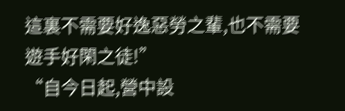這裏不需要好逸惡勞之輩,也不需要遊手好閑之徒!”
“自今日起,營中設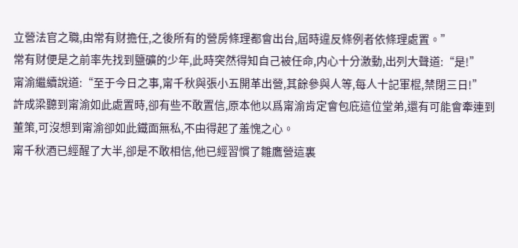立營法官之職,由常有财擔任,之後所有的營房條理都會出台,屆時違反條例者依條理處置。”
常有财便是之前率先找到鹽礦的少年,此時突然得知自己被任命,内心十分激動,出列大聲道:“是!”
甯渝繼續說道:“至于今日之事,甯千秋與張小五開革出營,其餘參與人等,每人十記軍棍,禁閉三日!”
許成梁聽到甯渝如此處置時,卻有些不敢置信,原本他以爲甯渝肯定會包庇這位堂弟,還有可能會牽連到董策,可沒想到甯渝卻如此鐵面無私,不由得起了羞愧之心。
甯千秋酒已經醒了大半,卻是不敢相信,他已經習慣了雛鷹營這裏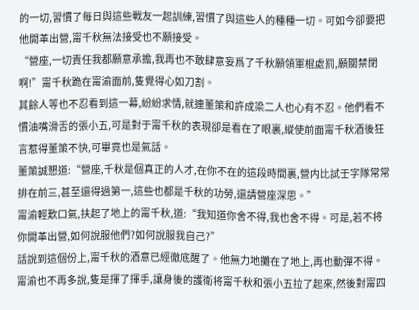的一切,習慣了每日與這些戰友一起訓練,習慣了與這些人的種種一切。可如今卻要把他開革出營,甯千秋無法接受也不願接受。
“營座,一切責任我都願意承擔,我再也不敢肆意妄爲了千秋願領軍棍處罰,願關禁閉啊!”甯千秋跪在甯渝面前,隻覺得心如刀割。
其餘人等也不忍看到這一幕,紛紛求情,就連董策和許成梁二人也心有不忍。他們看不慣油嘴滑舌的張小五,可是對于甯千秋的表現卻是看在了眼裏,縱使前面甯千秋酒後狂言惹得董策不快,可畢竟也是氣話。
董策誠懇道:“營座,千秋是個真正的人才,在你不在的這段時間裏,營内比試壬字隊常常排在前三,甚至還得過第一,這些也都是千秋的功勞,還請營座深思。”
甯渝輕歎口氣,扶起了地上的甯千秋,道:“我知道你舍不得,我也舍不得。可是,若不将你開革出營,如何說服他們?如何說服我自己?”
話說到這個份上,甯千秋的酒意已經徹底醒了。他無力地攤在了地上,再也動彈不得。
甯渝也不再多說,隻是揮了揮手,讓身後的護衛将甯千秋和張小五拉了起來,然後對甯四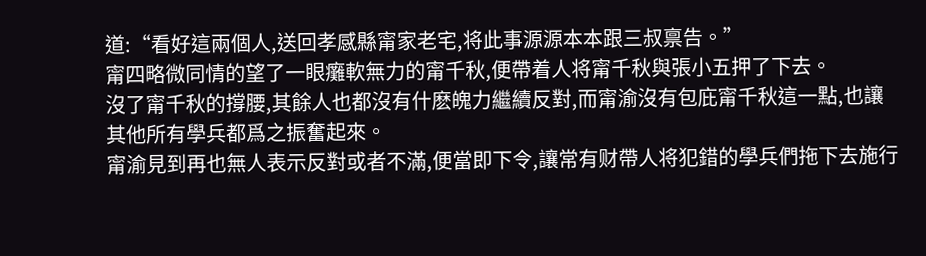道:“看好這兩個人,送回孝感縣甯家老宅,将此事源源本本跟三叔禀告。”
甯四略微同情的望了一眼癱軟無力的甯千秋,便帶着人将甯千秋與張小五押了下去。
沒了甯千秋的撐腰,其餘人也都沒有什麽魄力繼續反對,而甯渝沒有包庇甯千秋這一點,也讓其他所有學兵都爲之振奮起來。
甯渝見到再也無人表示反對或者不滿,便當即下令,讓常有财帶人将犯錯的學兵們拖下去施行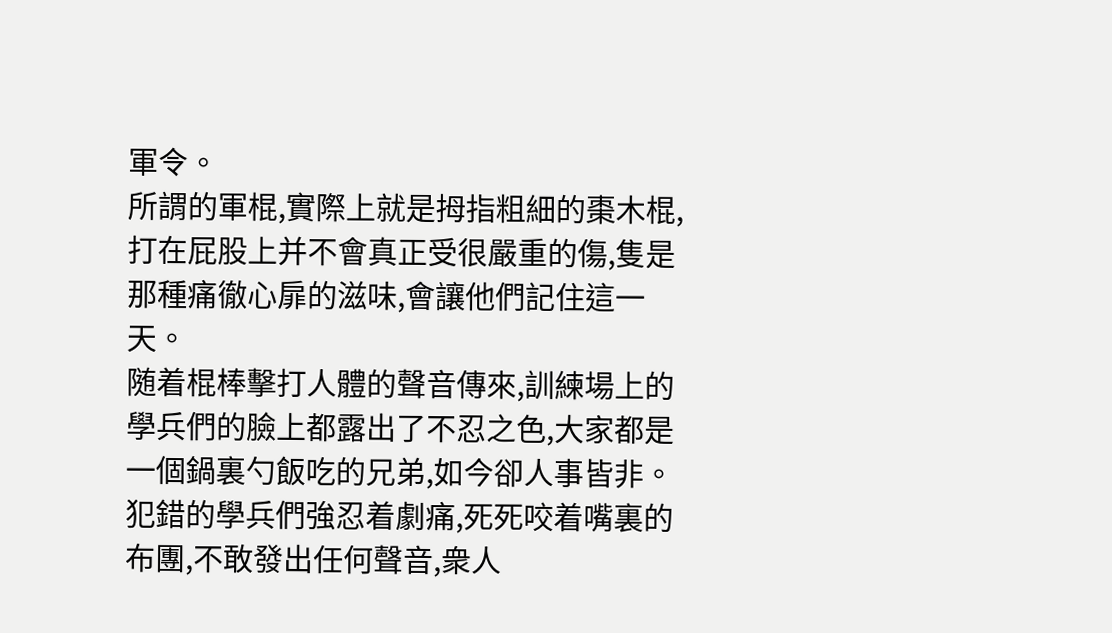軍令。
所謂的軍棍,實際上就是拇指粗細的棗木棍,打在屁股上并不會真正受很嚴重的傷,隻是那種痛徹心扉的滋味,會讓他們記住這一天。
随着棍棒擊打人體的聲音傳來,訓練場上的學兵們的臉上都露出了不忍之色,大家都是一個鍋裏勺飯吃的兄弟,如今卻人事皆非。
犯錯的學兵們強忍着劇痛,死死咬着嘴裏的布團,不敢發出任何聲音,衆人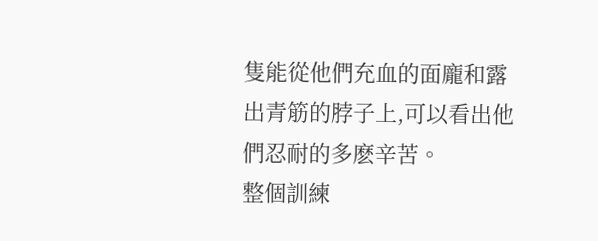隻能從他們充血的面龐和露出青筋的脖子上,可以看出他們忍耐的多麽辛苦。
整個訓練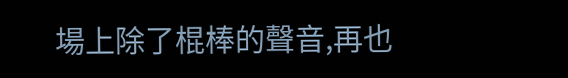場上除了棍棒的聲音,再也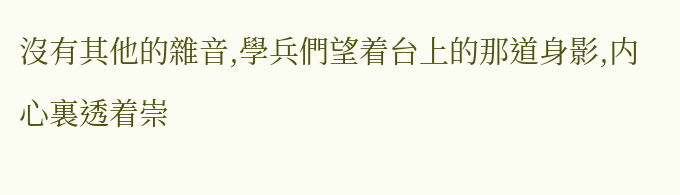沒有其他的雜音,學兵們望着台上的那道身影,内心裏透着崇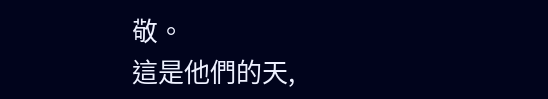敬。
這是他們的天,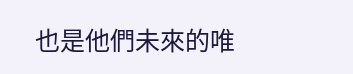也是他們未來的唯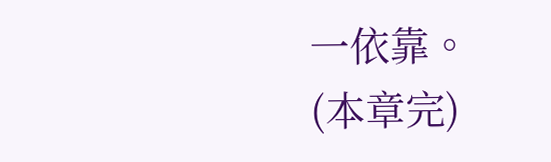一依靠。
(本章完)